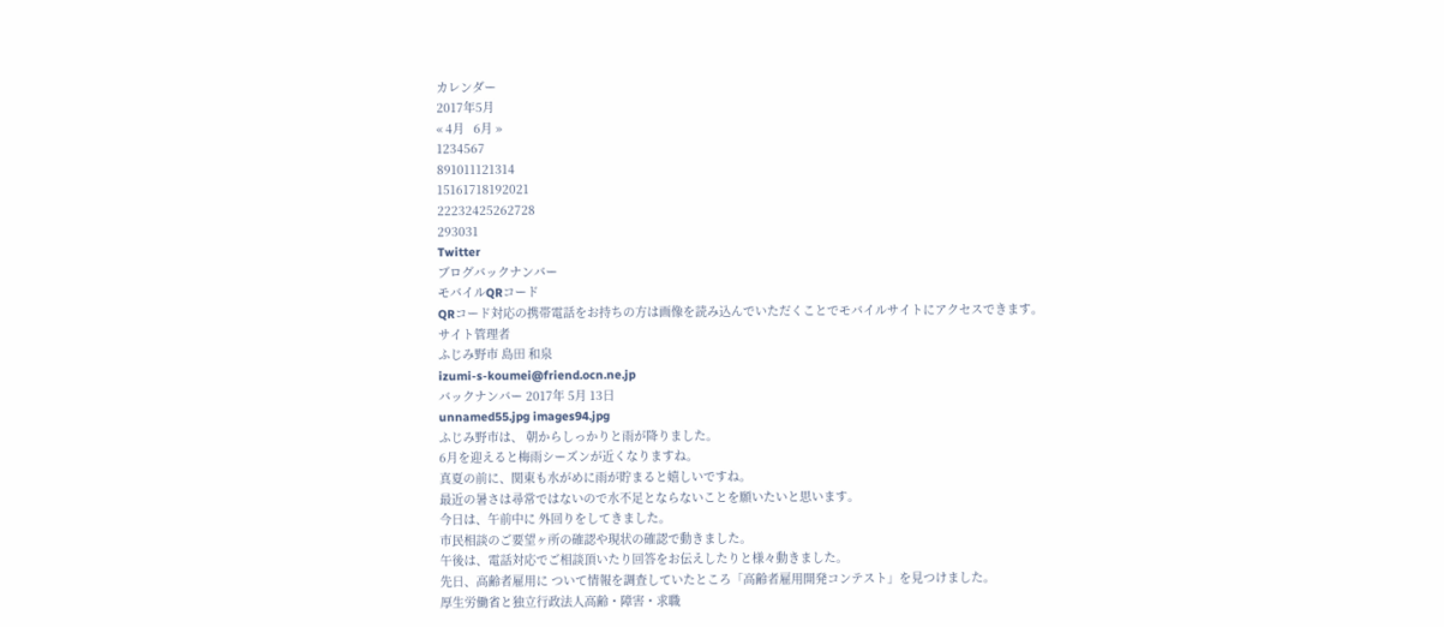カレンダー
2017年5月
« 4月   6月 »
1234567
891011121314
15161718192021
22232425262728
293031
Twitter
ブログバックナンバー
モバイルQRコード
QRコード対応の携帯電話をお持ちの方は画像を読み込んでいただくことでモバイルサイトにアクセスできます。
サイト管理者
ふじみ野市 島田 和泉
izumi-s-koumei@friend.ocn.ne.jp
バックナンバー 2017年 5月 13日
unnamed55.jpg images94.jpg
ふじみ野市は、 朝からしっかりと雨が降りました。
6月を迎えると梅雨シーズンが近くなりますね。
真夏の前に、関東も水がめに雨が貯まると嬉しいですね。
最近の暑さは尋常ではないので水不足とならないことを願いたいと思います。
今日は、午前中に 外回りをしてきました。
市民相談のご要望ヶ所の確認や現状の確認で動きました。
午後は、電話対応でご相談頂いたり回答をお伝えしたりと様々動きました。
先日、高齢者雇用に ついて情報を調査していたところ「高齢者雇用開発コンテスト」を見つけました。
厚生労働省と独立行政法人高齢・障害・求職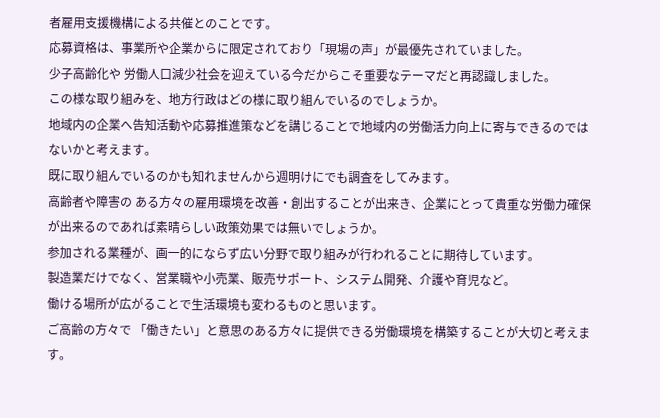者雇用支援機構による共催とのことです。
応募資格は、事業所や企業からに限定されており「現場の声」が最優先されていました。
少子高齢化や 労働人口減少社会を迎えている今だからこそ重要なテーマだと再認識しました。
この様な取り組みを、地方行政はどの様に取り組んでいるのでしょうか。
地域内の企業へ告知活動や応募推進策などを講じることで地域内の労働活力向上に寄与できるのではないかと考えます。
既に取り組んでいるのかも知れませんから週明けにでも調査をしてみます。
高齢者や障害の ある方々の雇用環境を改善・創出することが出来き、企業にとって貴重な労働力確保が出来るのであれば素晴らしい政策効果では無いでしょうか。
参加される業種が、画一的にならず広い分野で取り組みが行われることに期待しています。
製造業だけでなく、営業職や小売業、販売サポート、システム開発、介護や育児など。
働ける場所が広がることで生活環境も変わるものと思います。
ご高齢の方々で 「働きたい」と意思のある方々に提供できる労働環境を構築することが大切と考えます。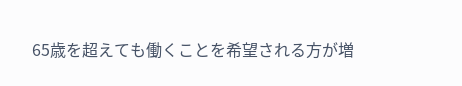65歳を超えても働くことを希望される方が増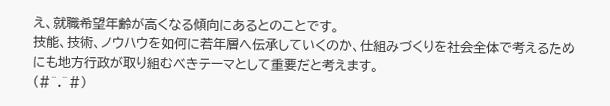え、就職希望年齢が高くなる傾向にあるとのことです。
技能、技術、ノウハウを如何に若年層へ伝承していくのか、仕組みづくりを社会全体で考えるためにも地方行政が取り組むべきテーマとして重要だと考えます。
(#^.^#)